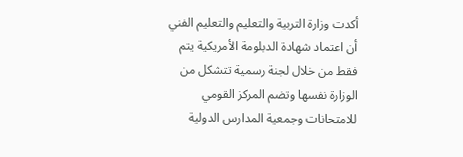أكدت وزارة التربية والتعليم والتعليم الفني أن اعتماد شهادة الدبلومة الأمريكية يتم فقط من خلال لجنة رسمية تتشكل من الوزارة نفسها وتضم المركز القومي للامتحانات وجمعية المدارس الدولية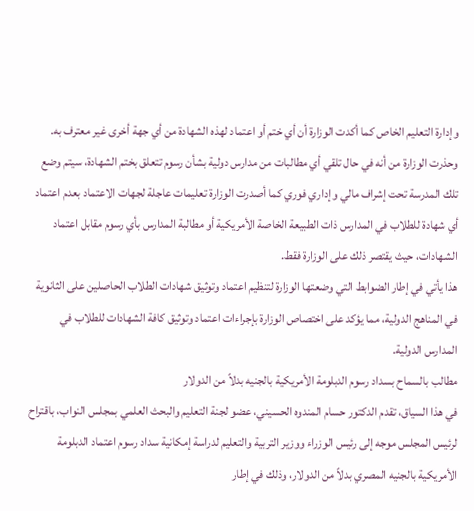وإدارة التعليم الخاص كما أكدت الوزارة أن أي ختم أو اعتماد لهذه الشهادة من أي جهة أخرى غير معترف به.
وحذرت الوزارة من أنه في حال تلقي أي مطالبات من مدارس دولية بشأن رسوم تتعلق بختم الشهادة، سيتم وضع تلك المدرسة تحت إشراف مالي وإداري فوري كما أصدرت الوزارة تعليمات عاجلة لجهات الاعتماد بعدم اعتماد أي شهادة للطلاب في المدارس ذات الطبيعة الخاصة الأمريكية أو مطالبة المدارس بأي رسوم مقابل اعتماد الشهادات، حيث يقتصر ذلك على الوزارة فقط.
هذا يأتي في إطار الضوابط التي وضعتها الوزارة لتنظيم اعتماد وتوثيق شهادات الطلاب الحاصلين على الثانوية في المناهج الدولية، مما يؤكد على اختصاص الوزارة بإجراءات اعتماد وتوثيق كافة الشهادات للطلاب في المدارس الدولية.
مطالب بالسماح بسداد رسوم الدبلومة الأمريكية بالجنيه بدلاً من الدولار
في هذا السياق، تقدم الدكتور حسام المندوه الحسيني، عضو لجنة التعليم والبحث العلمي بمجلس النواب، باقتراح لرئيس المجلس موجه إلى رئيس الوزراء ووزير التربية والتعليم لدراسة إمكانية سداد رسوم اعتماد الدبلومة الأمريكية بالجنيه المصري بدلاً من الدولار، وذلك في إطار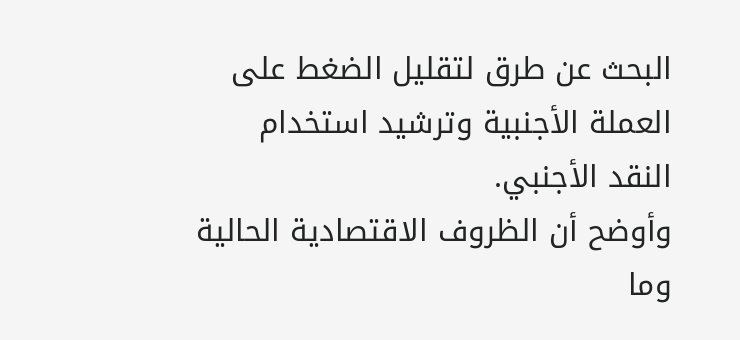البحث عن طرق لتقليل الضغط على العملة الأجنبية وترشيد استخدام النقد الأجنبي.
وأوضح أن الظروف الاقتصادية الحالية وما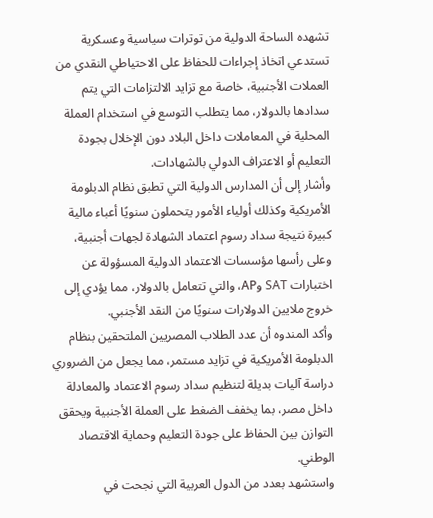تشهده الساحة الدولية من توترات سياسية وعسكرية تستدعي اتخاذ إجراءات للحفاظ على الاحتياطي النقدي من العملات الأجنبية، خاصة مع تزايد الالتزامات التي يتم سدادها بالدولار، مما يتطلب التوسع في استخدام العملة المحلية في المعاملات داخل البلاد دون الإخلال بجودة التعليم أو الاعتراف الدولي بالشهادات.
وأشار إلى أن المدارس الدولية التي تطبق نظام الدبلومة الأمريكية وكذلك أولياء الأمور يتحملون سنويًا أعباء مالية كبيرة نتيجة سداد رسوم اعتماد الشهادة لجهات أجنبية، وعلى رأسها مؤسسات الاعتماد الدولية المسؤولة عن اختبارات SAT وAP، والتي تتعامل بالدولار، مما يؤدي إلى خروج ملايين الدولارات سنويًا من النقد الأجنبي.
وأكد المندوه أن عدد الطلاب المصريين الملتحقين بنظام الدبلومة الأمريكية في تزايد مستمر، مما يجعل من الضروري دراسة آليات بديلة لتنظيم سداد رسوم الاعتماد والمعادلة داخل مصر، بما يخفف الضغط على العملة الأجنبية ويحقق التوازن بين الحفاظ على جودة التعليم وحماية الاقتصاد الوطني.
واستشهد بعدد من الدول العربية التي نجحت في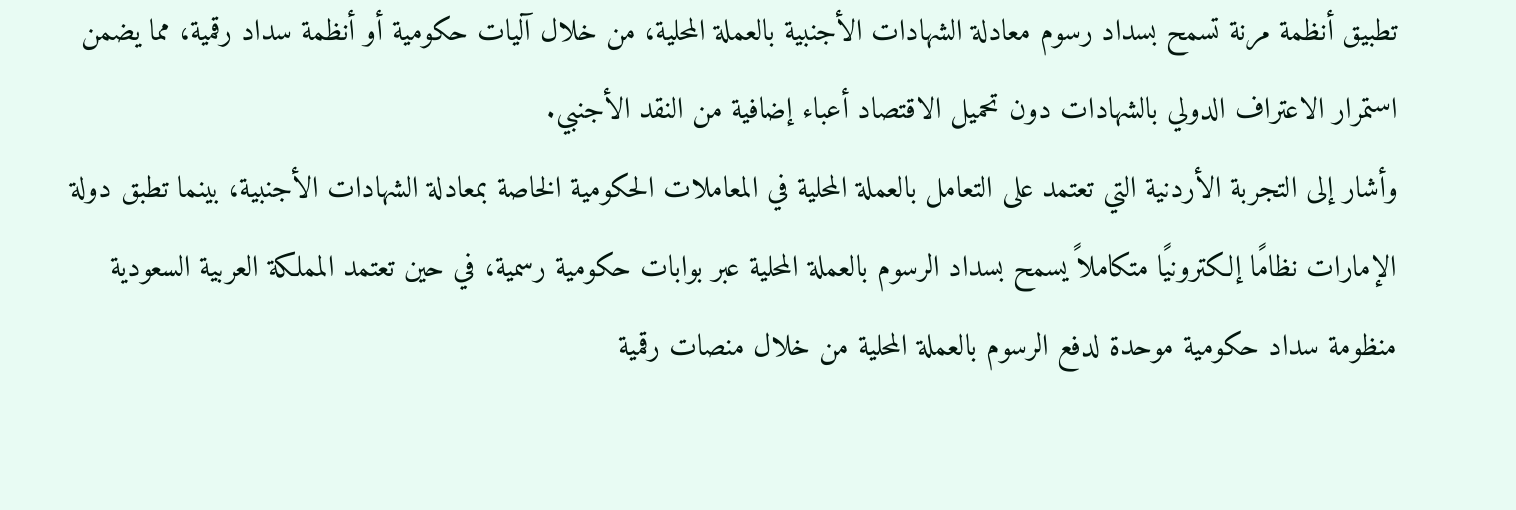تطبيق أنظمة مرنة تسمح بسداد رسوم معادلة الشهادات الأجنبية بالعملة المحلية، من خلال آليات حكومية أو أنظمة سداد رقمية، مما يضمن استمرار الاعتراف الدولي بالشهادات دون تحميل الاقتصاد أعباء إضافية من النقد الأجنبي.
وأشار إلى التجربة الأردنية التي تعتمد على التعامل بالعملة المحلية في المعاملات الحكومية الخاصة بمعادلة الشهادات الأجنبية، بينما تطبق دولة الإمارات نظامًا إلكترونيًا متكاملاً يسمح بسداد الرسوم بالعملة المحلية عبر بوابات حكومية رسمية، في حين تعتمد المملكة العربية السعودية منظومة سداد حكومية موحدة لدفع الرسوم بالعملة المحلية من خلال منصات رقمية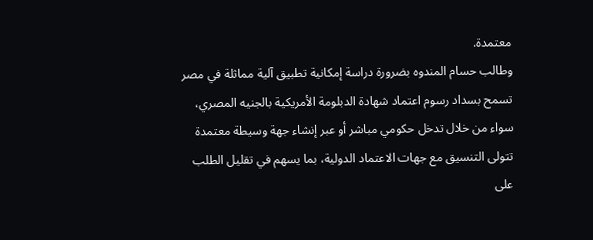معتمدة.
وطالب حسام المندوه بضرورة دراسة إمكانية تطبيق آلية مماثلة في مصر تسمح بسداد رسوم اعتماد شهادة الدبلومة الأمريكية بالجنيه المصري، سواء من خلال تدخل حكومي مباشر أو عبر إنشاء جهة وسيطة معتمدة تتولى التنسيق مع جهات الاعتماد الدولية، بما يسهم في تقليل الطلب على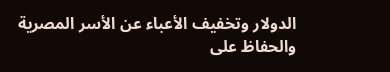الدولار وتخفيف الأعباء عن الأسر المصرية والحفاظ على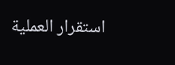استقرار العملية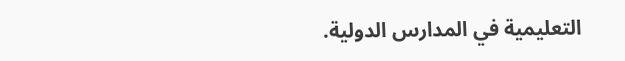التعليمية في المدارس الدولية.